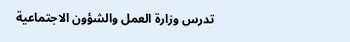تدرس وزارة العمل والشؤون الاجتماعية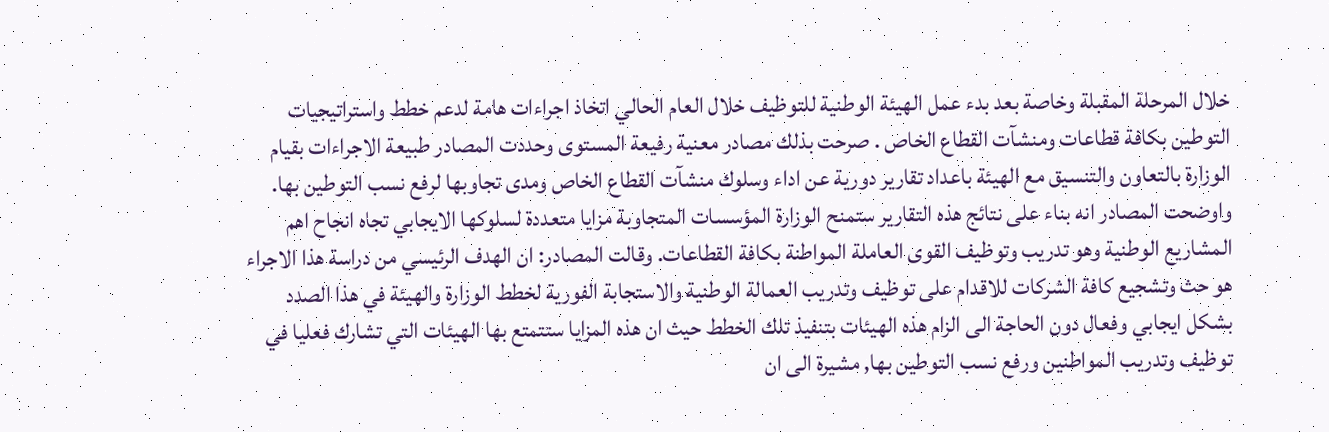خلال المرحلة المقبلة وخاصة بعد بدء عمل الهيئة الوطنية للتوظيف خلال العام الحالي اتخاذ اجراءات هامة لدعم خطط واستراتيجيات التوطين بكافة قطاعات ومنشآت القطاع الخاص . صرحت بذلك مصادر معنية رفيعة المستوى وحددت المصادر طبيعة الاجراءات بقيام الوزارة بالتعاون والتنسيق مع الهيئة باعداد تقارير دورية عن اداء وسلوك منشآت القطاع الخاص ومدى تجاوبها لرفع نسب التوطين بها. واوضحت المصادر انه بناء على نتائج هذه التقارير ستمنح الوزارة المؤسسات المتجاوبة مزايا متعددة لسلوكها الايجابي تجاه انجاح اهم المشاريع الوطنية وهو تدريب وتوظيف القوى العاملة المواطنة بكافة القطاعات. وقالت المصادر: ان الهدف الرئيسي من دراسة هذا الاجراء هو حث وتشجيع كافة الشركات للاقدام على توظيف وتدريب العمالة الوطنية والاستجابة الفورية لخطط الوزارة والهيئة في هذا الصدد بشكل ايجابي وفعال دون الحاجة الى الزام هذه الهيئات بتنفيذ تلك الخطط حيث ان هذه المزايا ستتمتع بها الهيئات التي تشارك فعليا في توظيف وتدريب المواطنين ورفع نسب التوطين بها, مشيرة الى ان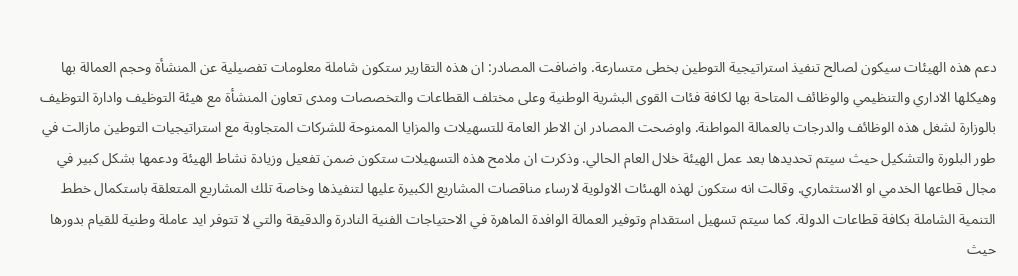دعم هذه الهيئات سيكون لصالح تنفيذ استراتيجية التوطين بخطى متسارعة. واضافت المصادر: ان هذه التقارير ستكون شاملة معلومات تفصيلية عن المنشأة وحجم العمالة بها وهيكلها الاداري والتنظيمي والوظائف المتاحة بها لكافة فئات القوى البشرية الوطنية وعلى مختلف القطاعات والتخصصات ومدى تعاون المنشأة مع هيئة التوظيف وادارة التوظيف بالوزارة لشغل هذه الوظائف والدرجات بالعمالة المواطنة. واوضحت المصادر ان الاطر العامة للتسهيلات والمزايا الممنوحة للشركات المتجاوبة مع استراتيجيات التوطين مازالت في طور البلورة والتشكيل حيث سيتم تحديدها بعد عمل الهيئة خلال العام الحالي. وذكرت ان ملامح هذه التسهيلات ستكون ضمن تفعيل وزيادة نشاط الهيئة ودعمها بشكل كبير في مجال قطاعها الخدمي او الاستثماري. وقالت انه ستكون لهذه الهىئات الاولوية لارساء مناقصات المشاريع الكبيرة عليها لتنفيذها وخاصة تلك المشاريع المتعلقة باستكمال خطط التنمية الشاملة بكافة قطاعات الدولة. كما سيتم تسهيل استقدام وتوفير العمالة الوافدة الماهرة في الاحتياجات الفنية النادرة والدقيقة والتي لا تتوفر ايد عاملة وطنية للقيام بدورها حيث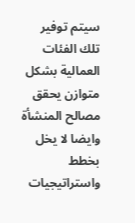سيتم توفير تلك الفئات العمالية بشكل متوازن يحقق مصالح المنشأة وايضا لا يخل بخطط واستراتيجيات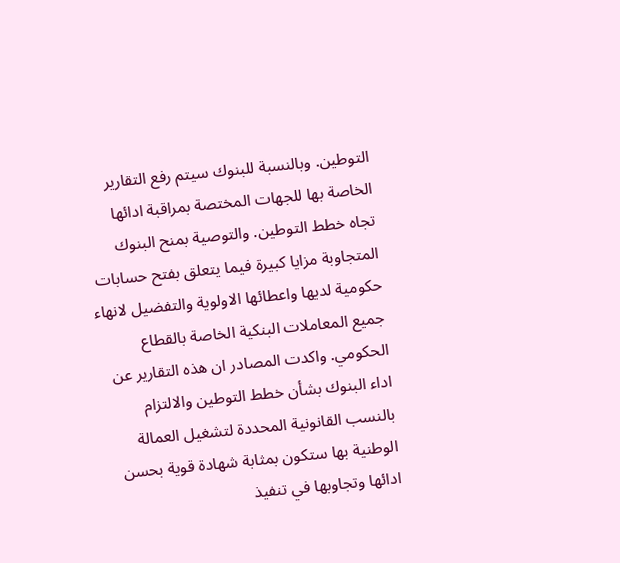التوطين. وبالنسبة للبنوك سيتم رفع التقارير الخاصة بها للجهات المختصة بمراقبة ادائها تجاه خطط التوطين. والتوصية بمنح البنوك المتجاوبة مزايا كبيرة فيما يتعلق بفتح حسابات حكومية لديها واعطائها الاولوية والتفضيل لانهاء جميع المعاملات البنكية الخاصة بالقطاع الحكومي. واكدت المصادر ان هذه التقارير عن اداء البنوك بشأن خطط التوطين والالتزام بالنسب القانونية المحددة لتشغيل العمالة الوطنية بها ستكون بمثابة شهادة قوية بحسن ادائها وتجاوبها في تنفيذ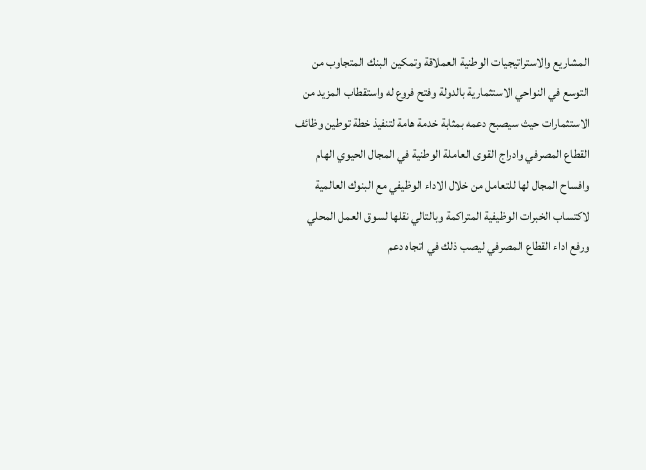المشاريع والاستراتيجيات الوطنية العملاقة وتمكين البنك المتجاوب من التوسع في النواحي الاستثمارية بالدولة وفتح فروع له واستقطاب المزيد من الاستثمارات حيث سيصبح دعمه بمثابة خدمة هامة لتنفيذ خطة توطين وظائف القطاع المصرفي وادراج القوى العاملة الوطنية في المجال الحيوي الهام وافساح المجال لها للتعامل من خلال الاداء الوظيفي مع البنوك العالمية لاكتساب الخبرات الوظيفية المتراكمة وبالتالي نقلها لسوق العمل المحلي ورفع اداء القطاع المصرفي ليصب ذلك في اتجاه دعم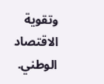وتقوية الاقتصاد الوطني.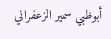أبوظبي سمير الزعفراني